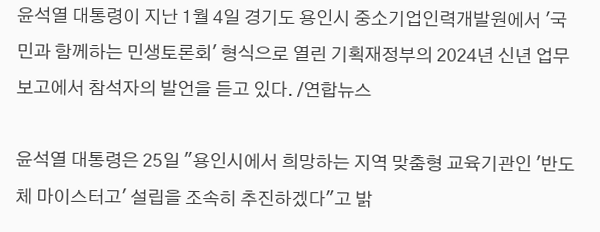윤석열 대통령이 지난 1월 4일 경기도 용인시 중소기업인력개발원에서 '국민과 함께하는 민생토론회' 형식으로 열린 기획재정부의 2024년 신년 업무보고에서 참석자의 발언을 듣고 있다. /연합뉴스

윤석열 대통령은 25일 "용인시에서 희망하는 지역 맞춤형 교육기관인 '반도체 마이스터고' 설립을 조속히 추진하겠다"고 밝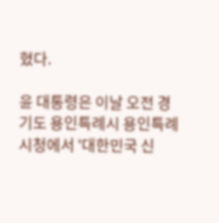혔다.

윤 대통령은 이날 오전 경기도 용인특례시 용인특례시청에서 '대한민국 신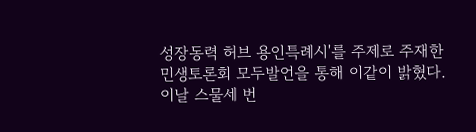성장동력 허브 용인특례시'를 주제로 주재한 민생토론회 모두발언을 통해 이같이 밝혔다. 이날 스물세 번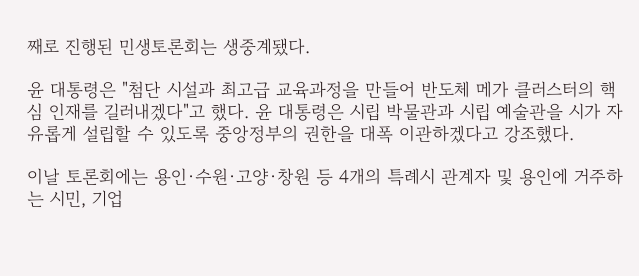째로 진행된 민생토론회는 생중계됐다.

윤 대통령은 "첨단 시설과 최고급 교육과정을 만들어 반도체 메가 클러스터의 핵심 인재를 길러내겠다"고 했다. 윤 대통령은 시립 박물관과 시립 예술관을 시가 자유롭게 설립할 수 있도록 중앙정부의 권한을 대폭 이관하겠다고 강조했다.

이날 토론회에는 용인·수원·고양·창원 등 4개의 특례시 관계자 및 용인에 거주하는 시민, 기업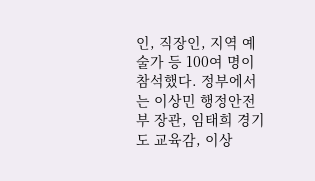인, 직장인, 지역 예술가 등 100여 명이 참석했다. 정부에서는 이상민 행정안전부 장관, 임태희 경기도 교육감, 이상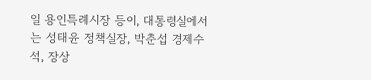일 용인특례시장 등이, 대통령실에서는 성태윤 정책실장, 박춘섭 경제수석, 장상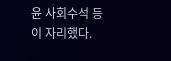윤 사회수석 등이 자리했다.